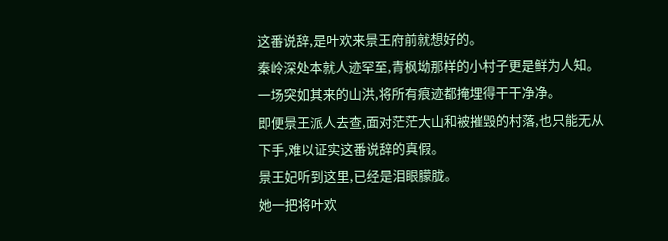这番说辞,是叶欢来景王府前就想好的。
秦岭深处本就人迹罕至,青枫坳那样的小村子更是鲜为人知。
一场突如其来的山洪,将所有痕迹都掩埋得干干净净。
即便景王派人去查,面对茫茫大山和被摧毁的村落,也只能无从下手,难以证实这番说辞的真假。
景王妃听到这里,已经是泪眼朦胧。
她一把将叶欢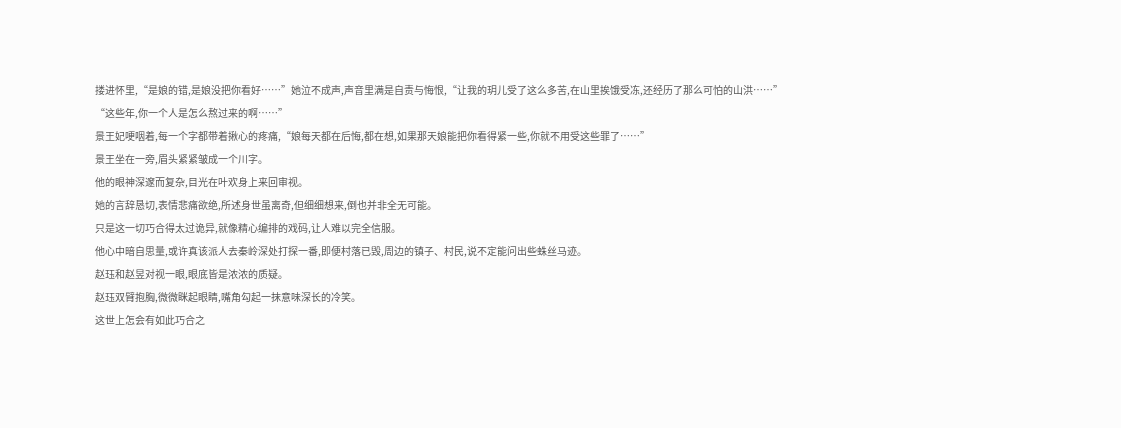搂进怀里,“是娘的错,是娘没把你看好……”她泣不成声,声音里满是自责与悔恨,“让我的玥儿受了这么多苦,在山里挨饿受冻,还经历了那么可怕的山洪……”
“这些年,你一个人是怎么熬过来的啊……”
景王妃哽咽着,每一个字都带着揪心的疼痛,“娘每天都在后悔,都在想,如果那天娘能把你看得紧一些,你就不用受这些罪了……”
景王坐在一旁,眉头紧紧皱成一个川字。
他的眼神深邃而复杂,目光在叶欢身上来回审视。
她的言辞恳切,表情悲痛欲绝,所述身世虽离奇,但细细想来,倒也并非全无可能。
只是这一切巧合得太过诡异,就像精心编排的戏码,让人难以完全信服。
他心中暗自思量,或许真该派人去秦岭深处打探一番,即便村落已毁,周边的镇子、村民,说不定能问出些蛛丝马迹。
赵珏和赵昱对视一眼,眼底皆是浓浓的质疑。
赵珏双臂抱胸,微微眯起眼睛,嘴角勾起一抹意味深长的冷笑。
这世上怎会有如此巧合之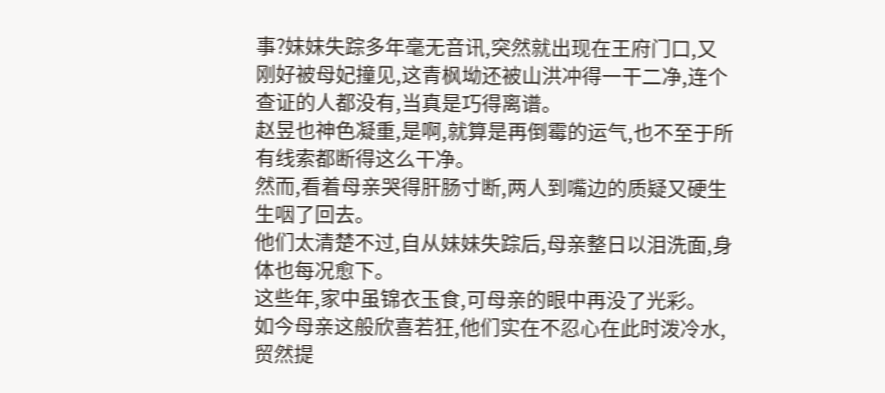事?妹妹失踪多年毫无音讯,突然就出现在王府门口,又刚好被母妃撞见,这青枫坳还被山洪冲得一干二净,连个查证的人都没有,当真是巧得离谱。
赵昱也神色凝重,是啊,就算是再倒霉的运气,也不至于所有线索都断得这么干净。
然而,看着母亲哭得肝肠寸断,两人到嘴边的质疑又硬生生咽了回去。
他们太清楚不过,自从妹妹失踪后,母亲整日以泪洗面,身体也每况愈下。
这些年,家中虽锦衣玉食,可母亲的眼中再没了光彩。
如今母亲这般欣喜若狂,他们实在不忍心在此时泼冷水,贸然提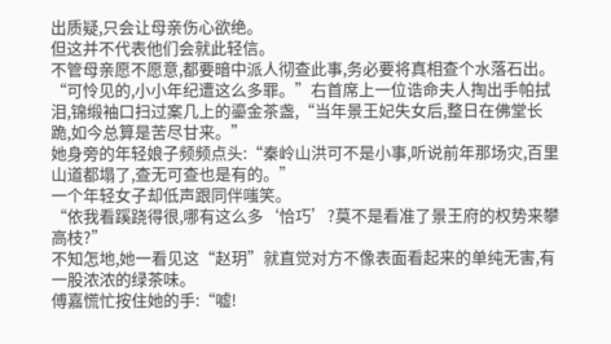出质疑,只会让母亲伤心欲绝。
但这并不代表他们会就此轻信。
不管母亲愿不愿意,都要暗中派人彻查此事,务必要将真相查个水落石出。
“可怜见的,小小年纪遭这么多罪。”右首席上一位诰命夫人掏出手帕拭泪,锦缎袖口扫过案几上的鎏金茶盏,“当年景王妃失女后,整日在佛堂长跪,如今总算是苦尽甘来。”
她身旁的年轻娘子频频点头:“秦岭山洪可不是小事,听说前年那场灾,百里山道都塌了,查无可查也是有的。”
一个年轻女子却低声跟同伴嗤笑。
“依我看蹊跷得很,哪有这么多‘恰巧’?莫不是看准了景王府的权势来攀高枝?”
不知怎地,她一看见这“赵玥”就直觉对方不像表面看起来的单纯无害,有一股浓浓的绿茶味。
傅嘉慌忙按住她的手:“嘘!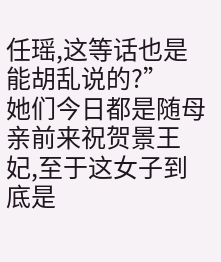任瑶,这等话也是能胡乱说的?”
她们今日都是随母亲前来祝贺景王妃,至于这女子到底是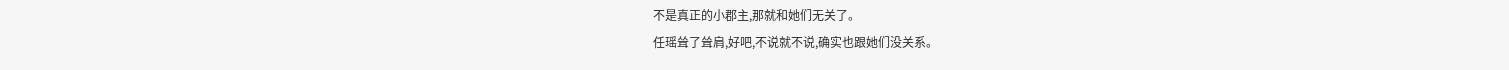不是真正的小郡主,那就和她们无关了。
任瑶耸了耸肩,好吧,不说就不说,确实也跟她们没关系。